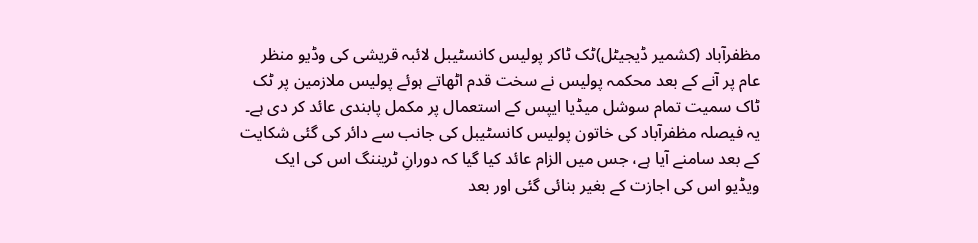مظفرآباد (کشمیر ڈیجیٹل)ٹک ٹاکر پولیس کانسٹیبل لائبہ قریشی کی وڈیو منظر عام پر آنے کے بعد محکمہ پولیس نے سخت قدم اٹھاتے ہوئے پولیس ملازمین پر ٹک ٹاک سمیت تمام سوشل میڈیا ایپس کے استعمال پر مکمل پابندی عائد کر دی ہے۔
یہ فیصلہ مظفرآباد کی خاتون پولیس کانسٹیبل کی جانب سے دائر کی گئی شکایت کے بعد سامنے آیا ہے، جس میں الزام عائد کیا گیا کہ دورانِ ٹریننگ اس کی ایک ویڈیو اس کی اجازت کے بغیر بنائی گئی اور بعد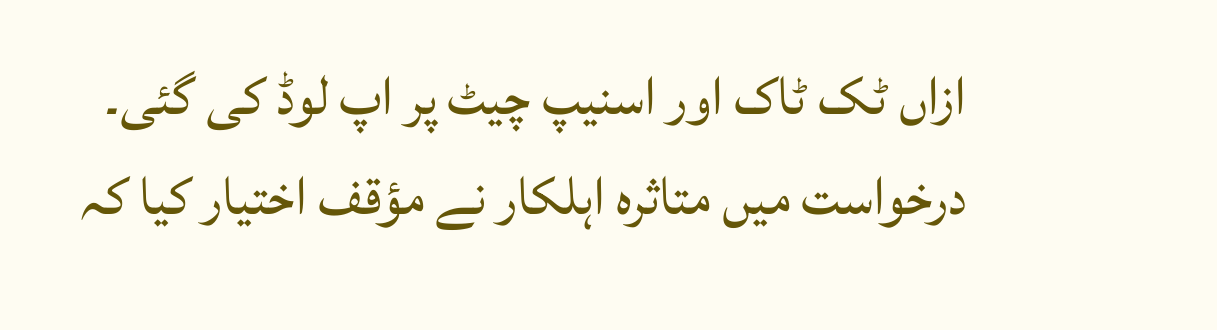ازاں ٹک ٹاک اور اسنیپ چیٹ پر اپ لوڈ کی گئی۔
درخواست میں متاثرہ اہلکار نے مؤقف اختیار کیا کہ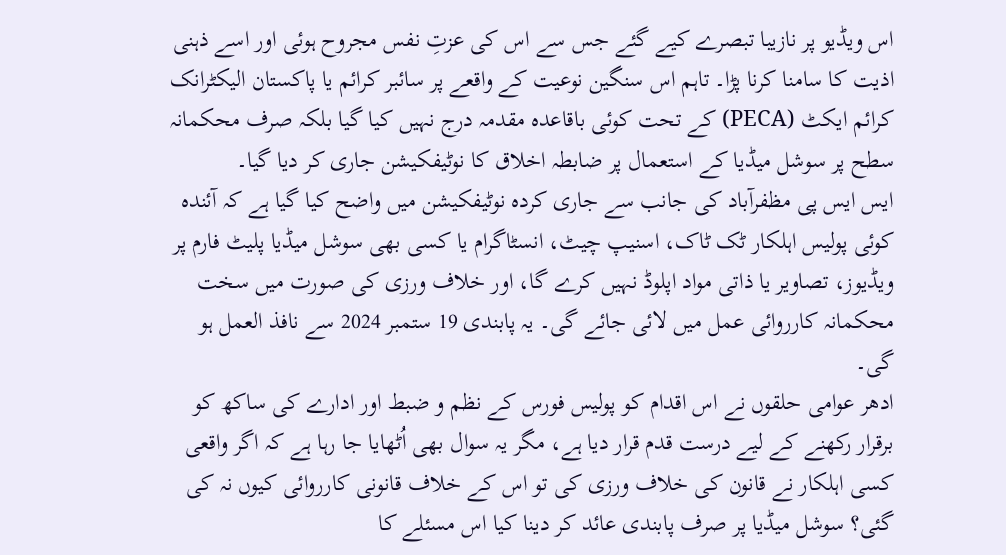اس ویڈیو پر نازیبا تبصرے کیے گئے جس سے اس کی عزتِ نفس مجروح ہوئی اور اسے ذہنی اذیت کا سامنا کرنا پڑا۔ تاہم اس سنگین نوعیت کے واقعے پر سائبر کرائم یا پاکستان الیکٹرانک کرائم ایکٹ (PECA) کے تحت کوئی باقاعدہ مقدمہ درج نہیں کیا گیا بلکہ صرف محکمانہ سطح پر سوشل میڈیا کے استعمال پر ضابطہ اخلاق کا نوٹیفکیشن جاری کر دیا گیا۔
ایس ایس پی مظفرآباد کی جانب سے جاری کردہ نوٹیفکیشن میں واضح کیا گیا ہے کہ آئندہ کوئی پولیس اہلکار ٹک ٹاک، اسنیپ چیٹ، انسٹاگرام یا کسی بھی سوشل میڈیا پلیٹ فارم پر ویڈیوز، تصاویر یا ذاتی مواد اپلوڈ نہیں کرے گا، اور خلاف ورزی کی صورت میں سخت محکمانہ کارروائی عمل میں لائی جائے گی۔ یہ پابندی 19 ستمبر 2024 سے نافذ العمل ہو گی۔
ادھر عوامی حلقوں نے اس اقدام کو پولیس فورس کے نظم و ضبط اور ادارے کی ساکھ کو برقرار رکھنے کے لیے درست قدم قرار دیا ہے، مگر یہ سوال بھی اُٹھایا جا رہا ہے کہ اگر واقعی کسی اہلکار نے قانون کی خلاف ورزی کی تو اس کے خلاف قانونی کارروائی کیوں نہ کی گئی؟ سوشل میڈیا پر صرف پابندی عائد کر دینا کیا اس مسئلے کا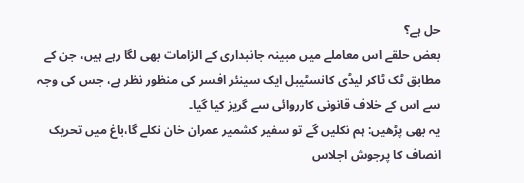حل ہے؟
بعض حلقے اس معاملے میں مبینہ جانبداری کے الزامات بھی لگا رہے ہیں، جن کے مطابق ٹک ٹاکر لیڈی کانسٹیبل ایک سینئر افسر کی منظور نظر ہے، جس کی وجہ سے اس کے خلاف قانونی کارروائی سے گریز کیا گیا۔
یہ بھی پڑھیں: ہم نکلیں گے تو سفیر کشمیر عمران خان نکلے گا،باغ میں تحریک انصاف کا پرجوش اجلاس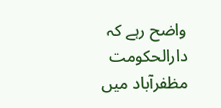واضح رہے کہ دارالحکومت مظفرآباد میں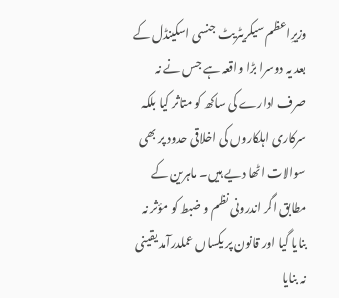وزیرِاعظم سیکریٹریٹ جنسی اسکینڈل کے بعد یہ دوسرا بڑا واقعہ ہے جس نے نہ صرف ادارے کی ساکھ کو متاثر کیا بلکہ سرکاری اہلکاروں کی اخلاقی حدود پر بھی سوالات اٹھا دیے ہیں۔ ماہرین کے مطابق اگر اندرونی نظم و ضبط کو مؤثر نہ بنایا گیا اور قانون پر یکساں عملدرآمد یقینی نہ بنایا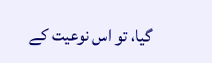گیا، تو اس نوعیت کے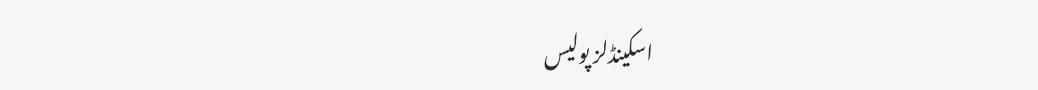اسکینڈلز پولیس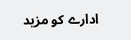ادارے کو مزید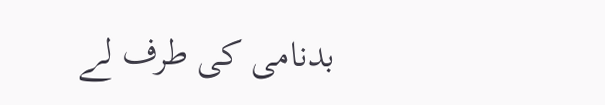بدنامی کی طرف لے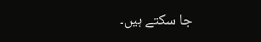جا سکتے ہیں۔